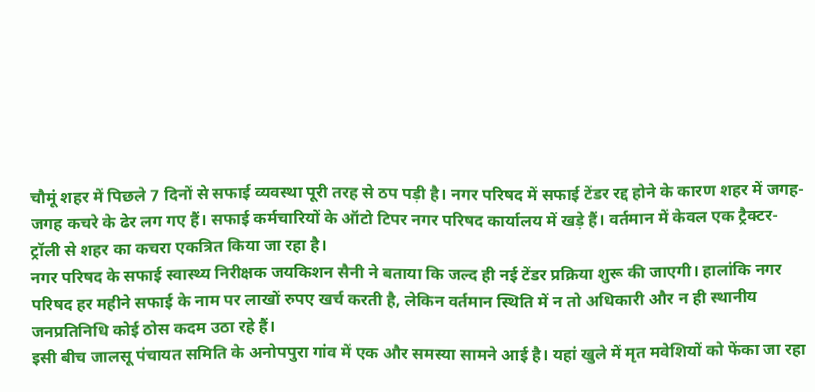चौमूं शहर में पिछले 7 दिनों से सफाई व्यवस्था पूरी तरह से ठप पड़ी है। नगर परिषद में सफाई टेंडर रद्द होने के कारण शहर में जगह-जगह कचरे के ढेर लग गए हैं। सफाई कर्मचारियों के ऑटो टिपर नगर परिषद कार्यालय में खड़े हैं। वर्तमान में केवल एक ट्रैक्टर-ट्रॉली से शहर का कचरा एकत्रित किया जा रहा है।
नगर परिषद के सफाई स्वास्थ्य निरीक्षक जयकिशन सैनी ने बताया कि जल्द ही नई टेंडर प्रक्रिया शुरू की जाएगी। हालांकि नगर परिषद हर महीने सफाई के नाम पर लाखों रुपए खर्च करती है, लेकिन वर्तमान स्थिति में न तो अधिकारी और न ही स्थानीय जनप्रतिनिधि कोई ठोस कदम उठा रहे हैं।
इसी बीच जालसू पंचायत समिति के अनोपपुरा गांव में एक और समस्या सामने आई है। यहां खुले में मृत मवेशियों को फेंका जा रहा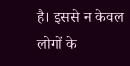है। इससे न केवल लोगों के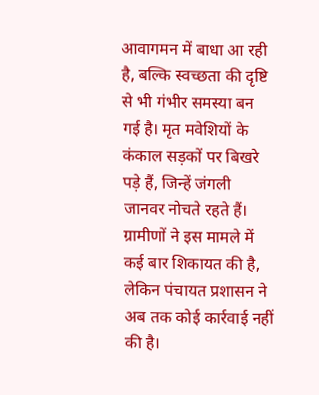आवागमन में बाधा आ रही है, बल्कि स्वच्छता की दृष्टि से भी गंभीर समस्या बन गई है। मृत मवेशियों के कंकाल सड़कों पर बिखरे पड़े हैं, जिन्हें जंगली जानवर नोचते रहते हैं। ग्रामीणों ने इस मामले में कई बार शिकायत की है, लेकिन पंचायत प्रशासन ने अब तक कोई कार्रवाई नहीं की है।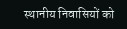स्थानीय निवासियों को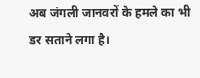अब जंगली जानवरों के हमले का भी डर सताने लगा है।